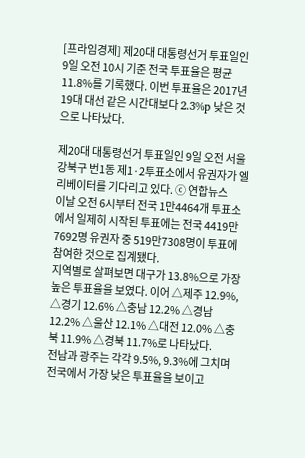[프라임경제] 제20대 대통령선거 투표일인 9일 오전 10시 기준 전국 투표율은 평균 11.8%를 기록했다. 이번 투표율은 2017년 19대 대선 같은 시간대보다 2.3%p 낮은 것으로 나타났다.

제20대 대통령선거 투표일인 9일 오전 서울 강북구 번1동 제1·2투표소에서 유권자가 엘리베이터를 기다리고 있다. ⓒ 연합뉴스
이날 오전 6시부터 전국 1만4464개 투표소에서 일제히 시작된 투표에는 전국 4419만7692명 유권자 중 519만7308명이 투표에 참여한 것으로 집계됐다.
지역별로 살펴보면 대구가 13.8%으로 가장 높은 투표율을 보였다. 이어 △제주 12.9%, △경기 12.6% △충남 12.2% △경남 12.2% △울산 12.1% △대전 12.0% △충북 11.9% △경북 11.7%로 나타났다.
전남과 광주는 각각 9.5%, 9.3%에 그치며 전국에서 가장 낮은 투표율을 보이고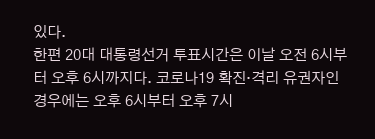있다.
한편 20대 대통령선거 투표시간은 이날 오전 6시부터 오후 6시까지다. 코로나19 확진·격리 유권자인 경우에는 오후 6시부터 오후 7시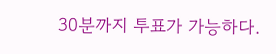30분까지 투표가 가능하다.